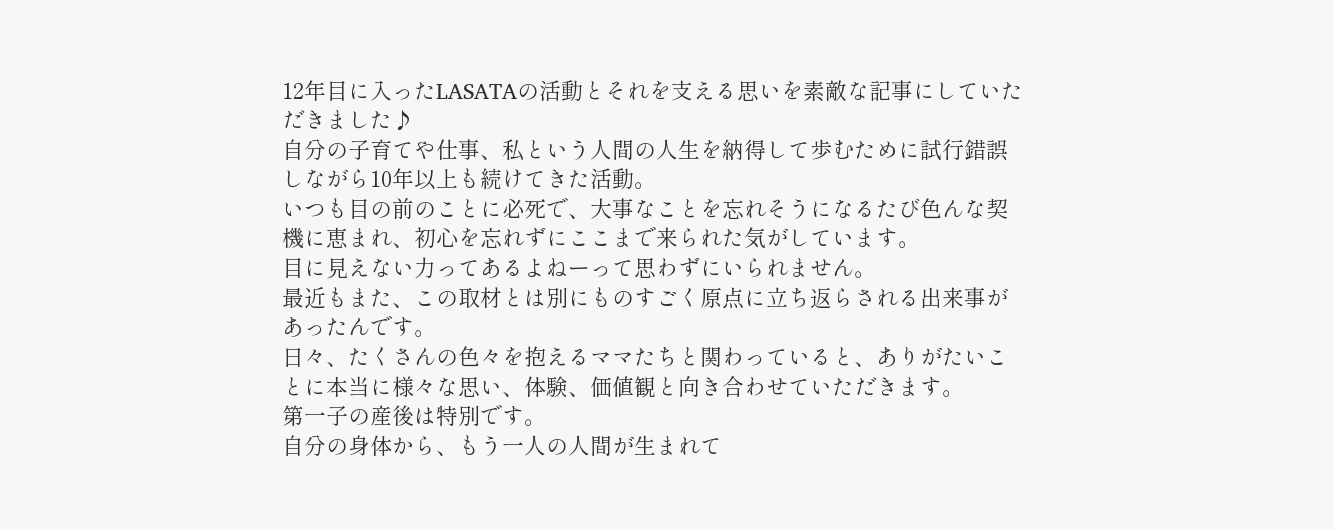12年目に入ったLASATAの活動とそれを支える思いを素敵な記事にしていただきました♪
自分の子育てや仕事、私という人間の人生を納得して歩むために試行錯誤しながら10年以上も続けてきた活動。
いつも目の前のことに必死で、大事なことを忘れそうになるたび色んな契機に恵まれ、初心を忘れずにここまで来られた気がしています。
目に見えない力ってあるよねーって思わずにいられません。
最近もまた、この取材とは別にものすごく原点に立ち返らされる出来事があったんです。
日々、たくさんの色々を抱えるママたちと関わっていると、ありがたいことに本当に様々な思い、体験、価値観と向き合わせていただきます。
第一子の産後は特別です。
自分の身体から、もう一人の人間が生まれて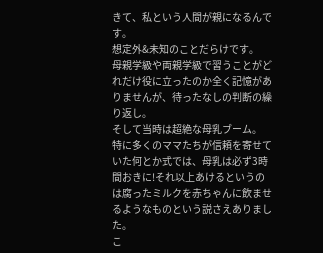きて、私という人間が親になるんです。
想定外&未知のことだらけです。
母親学級や両親学級で習うことがどれだけ役に立ったのか全く記憶がありませんが、待ったなしの判断の繰り返し。
そして当時は超絶な母乳ブーム。
特に多くのママたちが信頼を寄せていた何とか式では、母乳は必ず3時間おきに!それ以上あけるというのは腐ったミルクを赤ちゃんに飲ませるようなものという説さえありました。
こ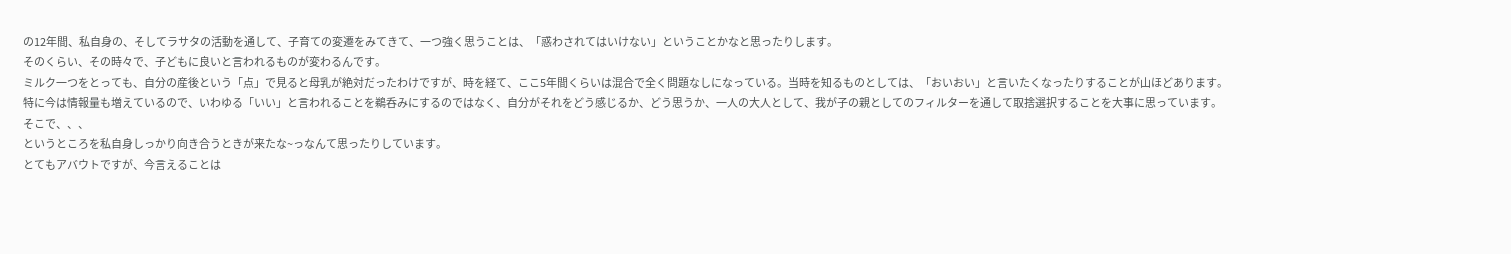の12年間、私自身の、そしてラサタの活動を通して、子育ての変遷をみてきて、一つ強く思うことは、「惑わされてはいけない」ということかなと思ったりします。
そのくらい、その時々で、子どもに良いと言われるものが変わるんです。
ミルク一つをとっても、自分の産後という「点」で見ると母乳が絶対だったわけですが、時を経て、ここ5年間くらいは混合で全く問題なしになっている。当時を知るものとしては、「おいおい」と言いたくなったりすることが山ほどあります。
特に今は情報量も増えているので、いわゆる「いい」と言われることを鵜呑みにするのではなく、自分がそれをどう感じるか、どう思うか、一人の大人として、我が子の親としてのフィルターを通して取捨選択することを大事に思っています。
そこで、、、
というところを私自身しっかり向き合うときが来たな~っなんて思ったりしています。
とてもアバウトですが、今言えることは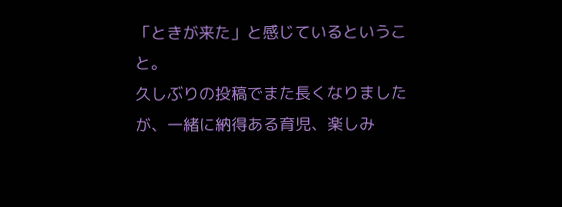「ときが来た」と感じているということ。
久しぶりの投稿でまた長くなりましたが、一緒に納得ある育児、楽しみ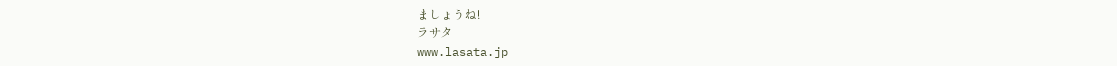ましょうね!
ラサタ
www.lasata.jp